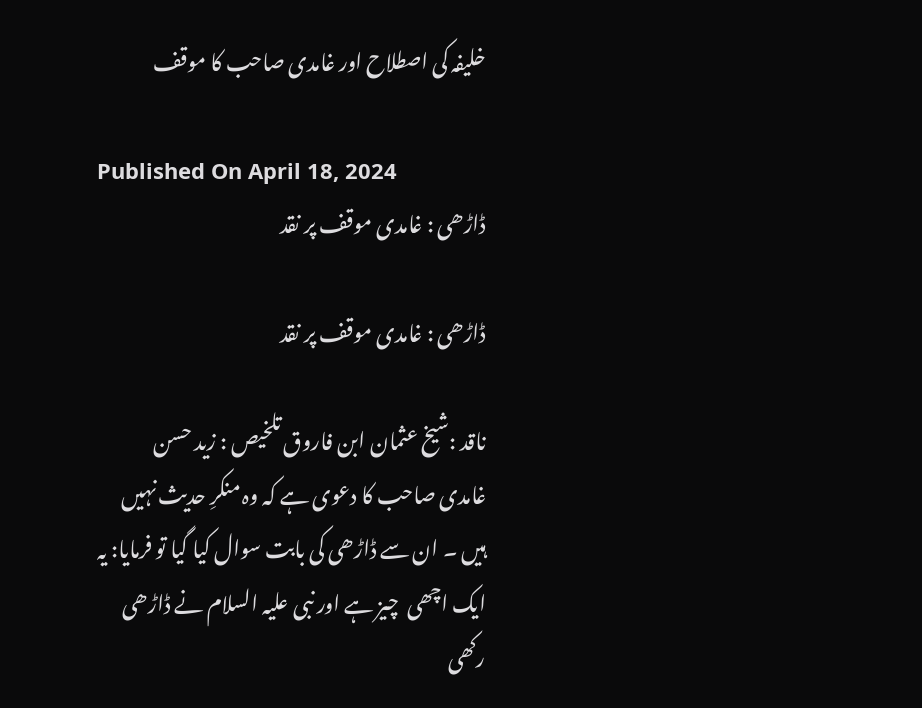خلیفہ کی اصطلاح اور غامدی صاحب کا موقف

Published On April 18, 2024
ڈاڑھی : غامدی موقف پر نقد

ڈاڑھی : غامدی موقف پر نقد

ناقد :شیخ عثمان ابن فاروق تلخیص : زید حسن    غامدی صاحب کا دعوی ہے کہ وہ منکرِ حدیث نہیں ہیں ۔ ان سے ڈاڑھی کی بابت سوال کیا گیا تو فرمایا: یہ ایک اچھی  چیز ہے اور نبی علیہ السلام نے ڈاڑھی رکھی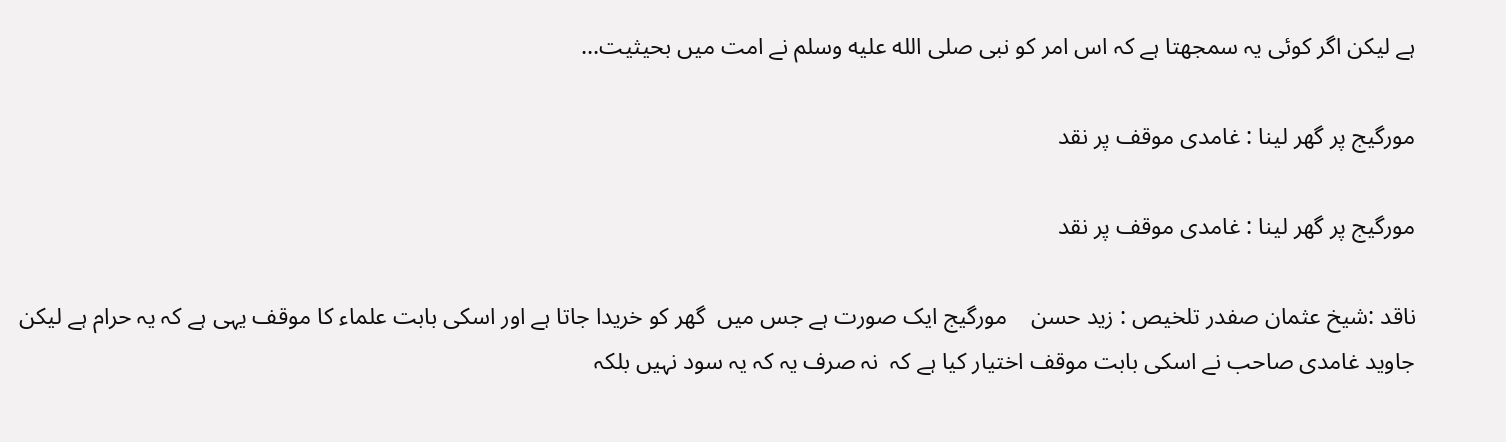ہے لیکن اگر کوئی یہ سمجھتا ہے کہ اس امر کو نبی صلى الله عليه وسلم نے امت میں بحیثیت...

مورگیج پر گھر لینا : غامدی موقف پر نقد

مورگیج پر گھر لینا : غامدی موقف پر نقد

ناقد :شیخ عثمان صفدر تلخیص : زید حسن    مورگیج ایک صورت ہے جس میں  گھر کو خریدا جاتا ہے اور اسکی بابت علماء کا موقف یہی ہے کہ یہ حرام ہے لیکن جاوید غامدی صاحب نے اسکی بابت موقف اختیار کیا ہے کہ  نہ صرف یہ کہ یہ سود نہیں بلکہ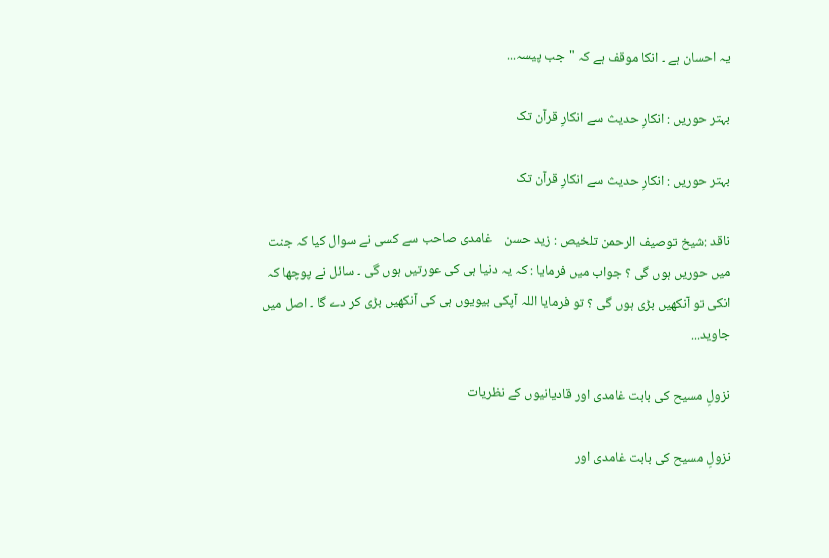یہ احسان ہے ۔ انکا موقف ہے کہ "جب پیسہ...

بہتر حوریں : انکارِ حدیث سے انکارِ قرآن تک

بہتر حوریں : انکارِ حدیث سے انکارِ قرآن تک

ناقد :شیخ توصیف الرحمن تلخیص : زید حسن    غامدی صاحب سے کسی نے سوال کیا کہ جنت میں حوریں ہوں گی ؟ جواب میں فرمایا : کہ یہ دنیا ہی کی عورتیں ہوں گی ۔ سائل نے پوچھا کہ انکی تو آنکھیں بڑی ہوں گی ؟ تو فرمایا اللہ آپکی بیویوں ہی کی آنکھیں بڑی کر دے گا ۔ اصل میں جاوید...

نزولِ مسیح کی بابت غامدی اور قادیانیوں کے نظریات

نزولِ مسیح کی بابت غامدی اور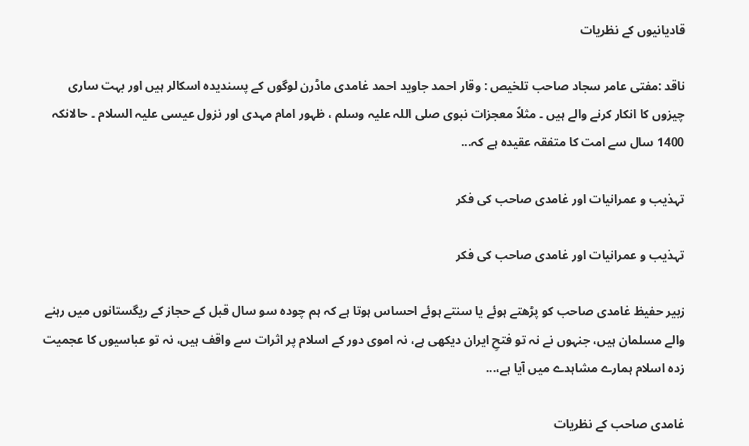قادیانیوں کے نظریات

ناقد :مفتی عامر سجاد صاحب تلخیص : وقار احمد جاوید احمد غامدی ماڈرن لوگوں کے پسندیدہ اسکالر ہیں اور بہت ساری چیزوں کا انکار کرنے والے ہیں ۔ مثلاً معجزات نبوی صلی اللہ علیہ وسلم ، ظہور امام مہدی اور نزول عیسی علیہ السلام ۔ حالانکہ 1400 سال سے امت کا متفقہ عقیدہ ہے کہ...

تہذیب و عمرانیات اور غامدی صاحب کی فکر

تہذیب و عمرانیات اور غامدی صاحب کی فکر

زبیر حفیظ غامدی صاحب کو پڑھتے ہوئے یا سنتے ہوئے احساس ہوتا ہے کہ ہم چودہ سو سال قبل کے حجاز کے ریگستانوں میں رہنے والے مسلمان ہیں، جنہوں نے نہ تو فتحِ ایران دیکھی ہے، نہ اموی دور کے اسلام پر اثرات سے واقف ہیں، نہ تو عباسیوں کا عجمیت زدہ اسلام ہمارے مشاہدے میں آیا ہے،...

غامدی صاحب کے نظریات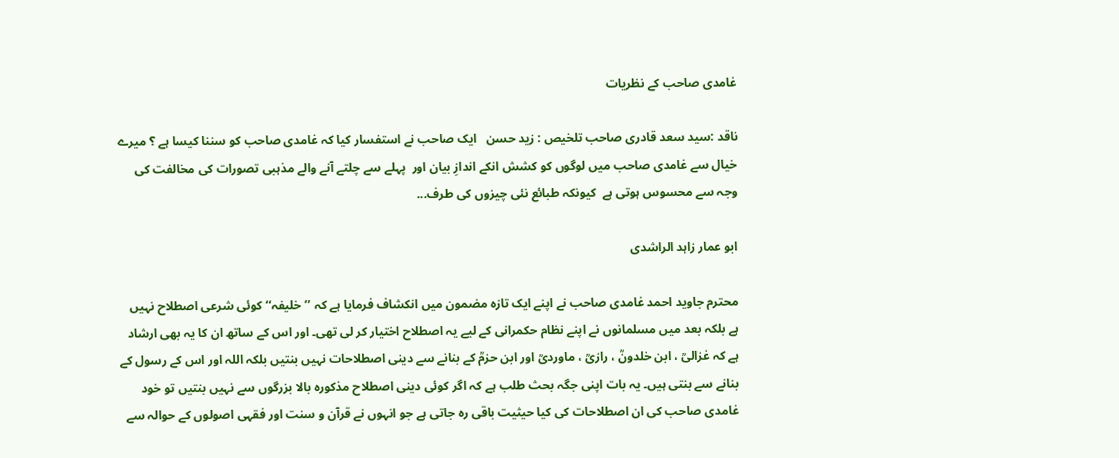غامدی صاحب کے نظریات

ناقد :سید سعد قادری صاحب تلخیص : زید حسن   ایک صاحب نے استفسار کیا کہ غامدی صاحب کو سننا کیسا ہے ؟ میرے خیال سے غامدی صاحب میں لوگوں کو کشش انکے اندازِ بیان اور  پہلے سے چلتے آنے والے مذہبی تصورات کی مخالفت کی وجہ سے محسوس ہوتی ہے  کیونکہ طبائع نئی چیزوں کی طرف...

ابو عمار زاہد الراشدی

محترم جاوید احمد غامدی صاحب نے اپنے ایک تازہ مضمون میں انکشاف فرمایا ہے کہ ’’خلیفہ‘‘ کوئی شرعی اصطلاح نہیں ہے بلکہ بعد میں مسلمانوں نے اپنے نظام حکمرانی کے لیے یہ اصطلاح اختیار کر لی تھی۔ اور اس کے ساتھ ان کا یہ بھی ارشاد ہے کہ غزالیؒ ، ابن خلدونؒ ، رازیؒ ، ماوردیؒ اور ابن حزمؒ کے بنانے سے دینی اصطلاحات نہیں بنتیں بلکہ اللہ اور اس کے رسول کے بنانے سے بنتی ہیں۔ یہ بات اپنی جگہ بحث طلب ہے کہ اگر کوئی دینی اصطلاح مذکورہ بالا بزرگوں سے نہیں بنتیں تو خود غامدی صاحب کی ان اصطلاحات کی کیا حیثیت باقی رہ جاتی ہے جو انہوں نے قرآن و سنت اور فقہی اصولوں کے حوالہ سے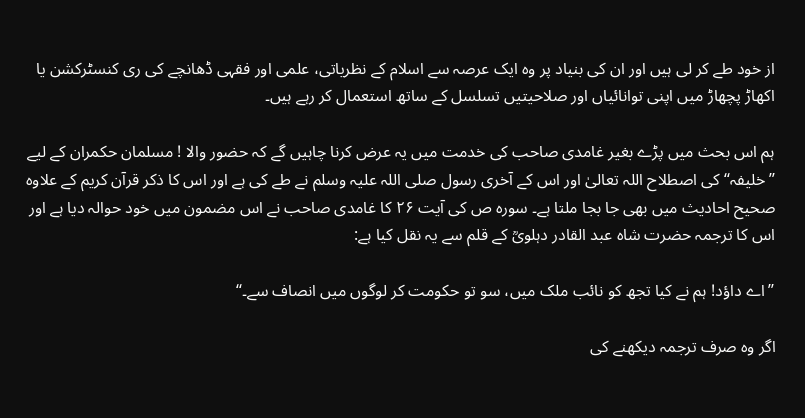از خود طے کر لی ہیں اور ان کی بنیاد پر وہ ایک عرصہ سے اسلام کے نظریاتی، علمی اور فقہی ڈھانچے کی ری کنسٹرکشن یا اکھاڑ پچھاڑ میں اپنی توانائیاں اور صلاحیتیں تسلسل کے ساتھ استعمال کر رہے ہیں۔

ہم اس بحث میں پڑے بغیر غامدی صاحب کی خدمت میں یہ عرض کرنا چاہیں گے کہ حضور والا ! مسلمان حکمران کے لیے ’’خلیفہ‘‘ کی اصطلاح اللہ تعالیٰ اور اس کے آخری رسول صلی اللہ علیہ وسلم نے طے کی ہے اور اس کا ذکر قرآن کریم کے علاوہ صحیح احادیث میں بھی جا بجا ملتا ہے۔ سورہ ص کی آیت ۲۶ کا غامدی صاحب نے اس مضمون میں خود حوالہ دیا ہے اور اس کا ترجمہ حضرت شاہ عبد القادر دہلویؒ کے قلم سے یہ نقل کیا ہے:

’’اے داؤد! ہم نے کیا تجھ کو نائب ملک میں، سو تو حکومت کر لوگوں میں انصاف سے۔‘‘

اگر وہ صرف ترجمہ دیکھنے کی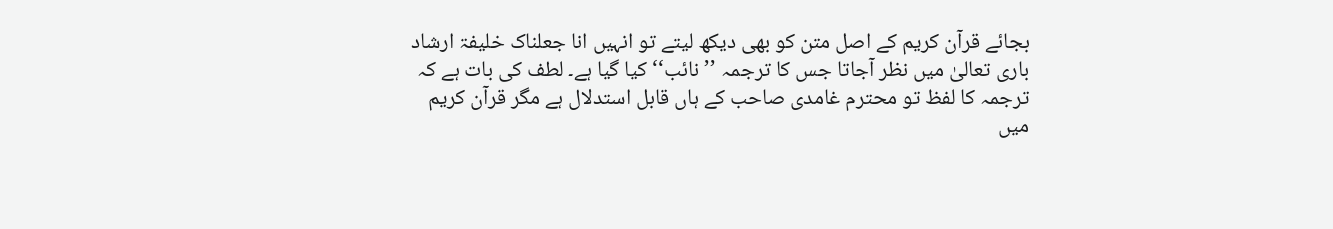بجائے قرآن کریم کے اصل متن کو بھی دیکھ لیتے تو انہیں انا جعلناک خلیفۃ ارشاد باری تعالیٰ میں نظر آجاتا جس کا ترجمہ ’’نائب‘‘ کیا گیا ہے۔ لطف کی بات ہے کہ ترجمہ کا لفظ تو محترم غامدی صاحب کے ہاں قابل استدلال ہے مگر قرآن کریم میں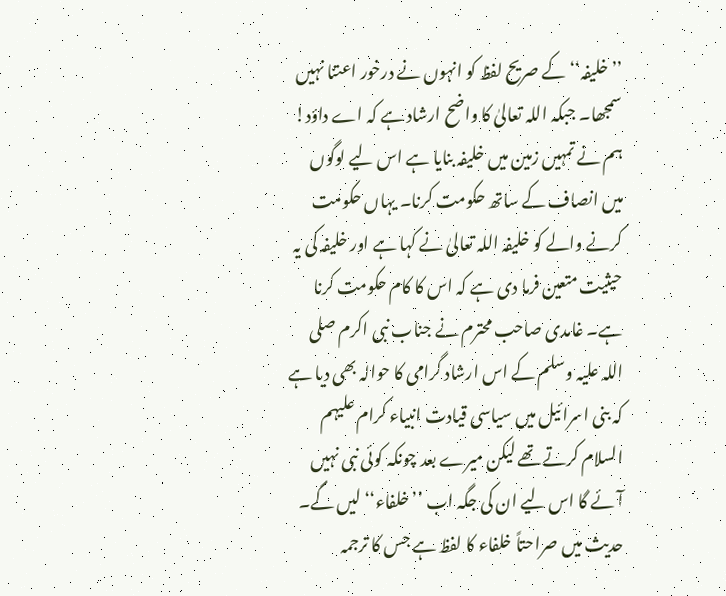’’خلیفہ‘‘ کے صریح لفظ کو انہوں نے درخور اعتنا نہیں سمجھا۔ جبکہ اللہ تعالیٰ کا واضح ارشاد ہے کہ اے داؤد! ہم نے تمہیں زمین میں خلیفہ بنایا ہے اس لیے لوگوں میں انصاف کے ساتھ حکومت کرنا۔ یہاں حکومت کرنے والے کو خلیفہ اللہ تعالیٰ نے کہا ہے اور خلیفہ کی یہ حیثیت متعین فرما دی ہے کہ اس کا کام حکومت کرنا ہے۔ غامدی صاحب محترم نے جناب نبی اکرم صلی اللہ علیہ وسلم کے اس ارشاد گرامی کا حوالہ بھی دیا ہے کہ بنی اسرائیل میں سیاسی قیادت انبیاء کرام علیہم السلام کرتے تھے لیکن میرے بعد چونکہ کوئی نبی نہیں آئے گا اس لیے ان کی جگہ اب ’’خلفاء‘‘ لیں گے۔ حدیث میں صراحتاً خلفاء کا لفظ ہے جس کا ترجمہ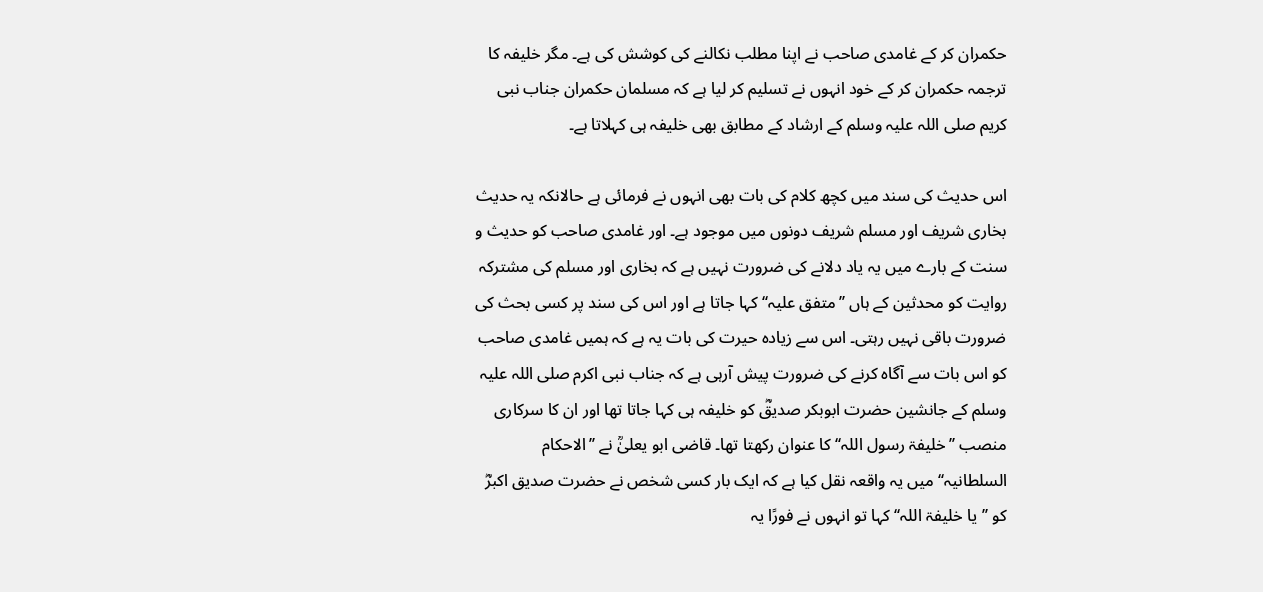حکمران کر کے غامدی صاحب نے اپنا مطلب نکالنے کی کوشش کی ہے۔ مگر خلیفہ کا ترجمہ حکمران کر کے خود انہوں نے تسلیم کر لیا ہے کہ مسلمان حکمران جناب نبی کریم صلی اللہ علیہ وسلم کے ارشاد کے مطابق بھی خلیفہ ہی کہلاتا ہے۔

اس حدیث کی سند میں کچھ کلام کی بات بھی انہوں نے فرمائی ہے حالانکہ یہ حدیث بخاری شریف اور مسلم شریف دونوں میں موجود ہے۔ اور غامدی صاحب کو حدیث و سنت کے بارے میں یہ یاد دلانے کی ضرورت نہیں ہے کہ بخاری اور مسلم کی مشترکہ روایت کو محدثین کے ہاں ’’متفق علیہ‘‘ کہا جاتا ہے اور اس کی سند پر کسی بحث کی ضرورت باقی نہیں رہتی۔ اس سے زیادہ حیرت کی بات یہ ہے کہ ہمیں غامدی صاحب کو اس بات سے آگاہ کرنے کی ضرورت پیش آرہی ہے کہ جناب نبی اکرم صلی اللہ علیہ وسلم کے جانشین حضرت ابوبکر صدیقؓ کو خلیفہ ہی کہا جاتا تھا اور ان کا سرکاری منصب ’’خلیفۃ رسول اللہ‘‘ کا عنوان رکھتا تھا۔ قاضی ابو یعلیٰؒ نے ’’الاحکام السلطانیہ‘‘ میں یہ واقعہ نقل کیا ہے کہ ایک بار کسی شخص نے حضرت صدیق اکبرؓ کو ’’یا خلیفۃ اللہ‘‘ کہا تو انہوں نے فورًا یہ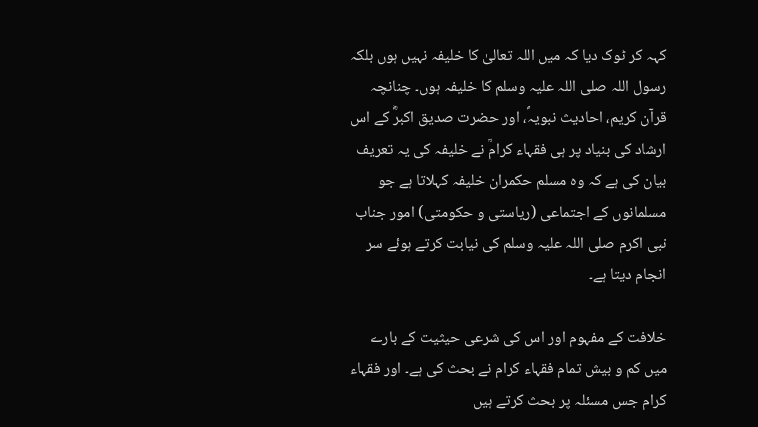کہہ کر ٹوک دیا کہ میں اللہ تعالیٰ کا خلیفہ نہیں ہوں بلکہ رسول اللہ صلی اللہ علیہ وسلم کا خلیفہ ہوں۔ چنانچہ قرآن کریم، احادیث نبویہؐ، اور حضرت صدیق اکبرؓ کے اس ارشاد کی بنیاد پر ہی فقہاء کرامؒ نے خلیفہ کی یہ تعریف بیان کی ہے کہ وہ مسلم حکمران خلیفہ کہلاتا ہے جو مسلمانوں کے اجتماعی (ریاستی و حکومتی) امور جناب نبی اکرم صلی اللہ علیہ وسلم کی نیابت کرتے ہوئے سر انجام دیتا ہے۔

خلافت کے مفہوم اور اس کی شرعی حیثیت کے بارے میں کم و بیش تمام فقہاء کرام نے بحث کی ہے۔ اور فقہاء کرام جس مسئلہ پر بحث کرتے ہیں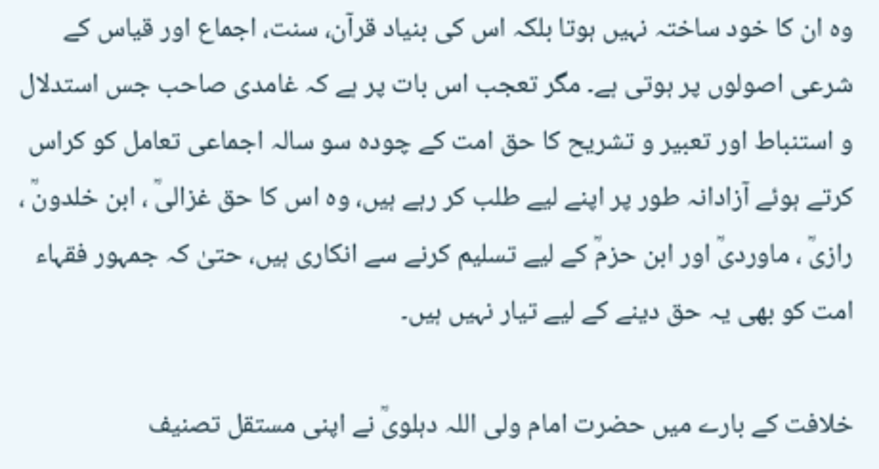وہ ان کا خود ساختہ نہیں ہوتا بلکہ اس کی بنیاد قرآن، سنت، اجماع اور قیاس کے شرعی اصولوں پر ہوتی ہے۔ مگر تعجب اس بات پر ہے کہ غامدی صاحب جس استدلال و استنباط اور تعبیر و تشریح کا حق امت کے چودہ سو سالہ اجماعی تعامل کو کراس کرتے ہوئے آزادانہ طور پر اپنے لیے طلب کر رہے ہیں، وہ اس کا حق غزالیؒ ، ابن خلدونؒ ، رازیؒ ، ماوردیؒ اور ابن حزمؒ کے لیے تسلیم کرنے سے انکاری ہیں، حتیٰ کہ جمہور فقہاء امت کو بھی یہ حق دینے کے لیے تیار نہیں ہیں۔

خلافت کے بارے میں حضرت امام ولی اللہ دہلویؒ نے اپنی مستقل تصنیف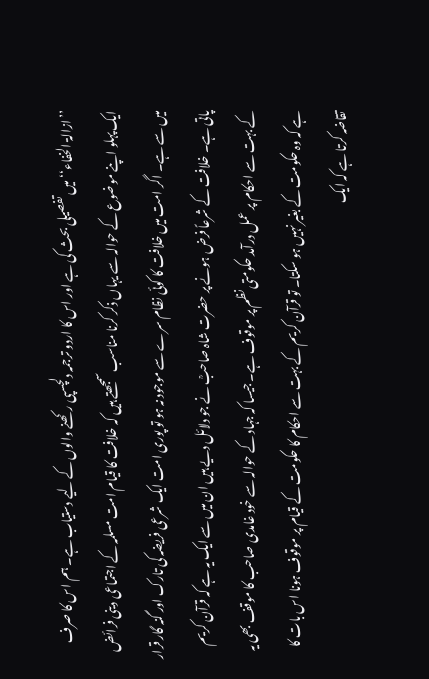’’ازالۃ الخفاء‘‘ میں تفصیلی بحث کی ہے اور اس کا اردو ترجمہ دلچسپی رکھنے والوں کے لیے دستیاب ہے۔ ہم اس کا صرف ایک پہلو اپنے موضوع کے حوالہ سے یہاں ذکر کرنا مناسب سمجھتے ہیں کہ خلافت کا قیام امت مسلمہ کے اجتماعی دینی فرائض میں سے ہے۔ اگر امت میں خلافت کا کوئی نظام سرے سے موجود نہ ہو تو پوری امت ایک شرعی فریضہ کی تارک اور گنہ گار قرار پاتی ہے۔ خلافت کے شرعاً فرض ہونے پر حضرت شاہ صاحبؒ نے جو دلائل دیے ہیں ان میں سے ایک یہ ہے کہ قرآن کریم کے بہت سے احکام پر عمل درآمد حکومتی نظم پر موقوف ہے۔ جیسا کہ جہاد کے حوالہ سے خود غامدی صاحب کا موقف بھی یہ ہے کہ وہ حکومت کے بغیر نہیں ہو سکتا۔ تو قرآن کریم کے بہت سے احکام کا حکومت کے قیام پر موقوف ہونا اس بات کا تقاضہ کرتا ہے کہ ایک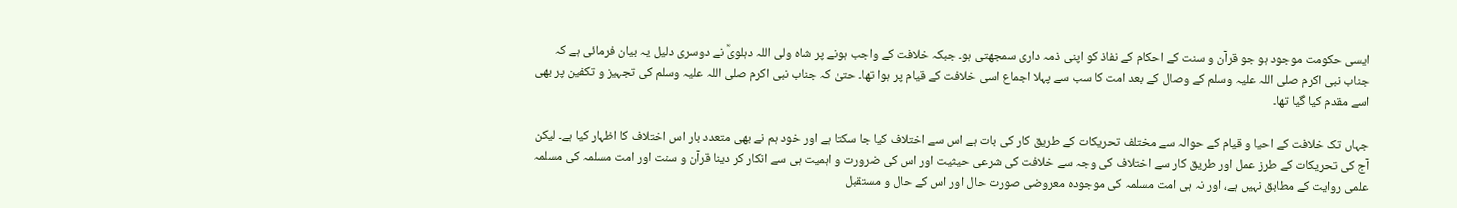ایسی حکومت موجود ہو جو قرآن و سنت کے احکام کے نفاذ کو اپنی ذمہ داری سمجھتی ہو۔ جبکہ خلافت کے واجب ہونے پر شاہ ولی اللہ دہلویؒ نے دوسری دلیل یہ بیان فرمائی ہے کہ جناب نبی اکرم صلی اللہ علیہ وسلم کے وصال کے بعد امت کا سب سے پہلا اجماع اسی خلافت کے قیام پر ہوا تھا۔ حتیٰ کہ جناب نبی اکرم صلی اللہ علیہ وسلم کی تجہیز و تکفین پر بھی اسے مقدم کیا گیا تھا۔

جہاں تک خلافت کے احیا و قیام کے حوالہ سے مختلف تحریکات کے طریق کار کی بات ہے اس سے اختلاف کیا جا سکتا ہے اور خود ہم نے بھی متعدد بار اس اختلاف کا اظہار کیا ہے۔ لیکن آج کی تحریکات کے طرز عمل اور طریق کار سے اختلاف کی وجہ سے خلافت کی شرعی حیثیت اور اس کی ضرورت و اہمیت ہی سے انکار کر دینا قرآن و سنت اور امت مسلمہ کی مسلمہ علمی روایت کے مطابق نہیں ہے، اور نہ ہی امت مسلمہ کی موجودہ معروضی صورت حال اور اس کے حال و مستقبل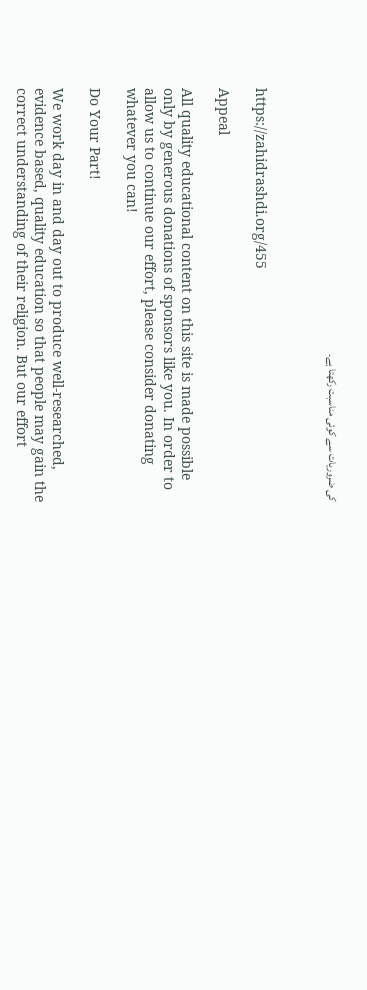کی ضروریات سے کوئی مناسبت رکھتا ہے۔



https://zahidrashdi.org/455

Appeal

All quality educational content on this site is made possible only by generous donations of sponsors like you. In order to allow us to continue our effort, please consider donating whatever you can!

Do Your Part!

We work day in and day out to produce well-researched, evidence based, quality education so that people may gain the correct understanding of their religion. But our effort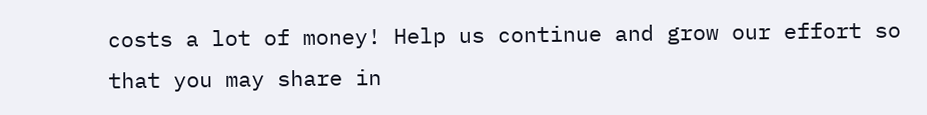costs a lot of money! Help us continue and grow our effort so that you may share in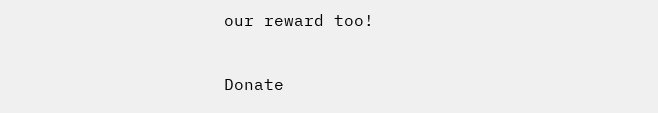our reward too!

Donate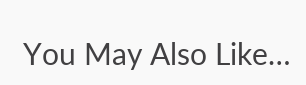You May Also Like…